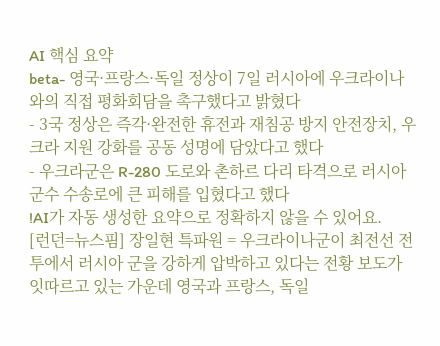AI 핵심 요약
beta- 영국·프랑스·독일 정상이 7일 러시아에 우크라이나와의 직접 평화회담을 촉구했다고 밝혔다
- 3국 정상은 즉각·완전한 휴전과 재침공 방지 안전장치, 우크라 지원 강화를 공동 성명에 담았다고 했다
- 우크라군은 R-280 도로와 촌하르 다리 타격으로 러시아 군수 수송로에 큰 피해를 입혔다고 했다
!AI가 자동 생성한 요약으로 정확하지 않을 수 있어요.
[런던=뉴스핌] 장일현 특파원 = 우크라이나군이 최전선 전투에서 러시아 군을 강하게 압박하고 있다는 전황 보도가 잇따르고 있는 가운데 영국과 프랑스, 독일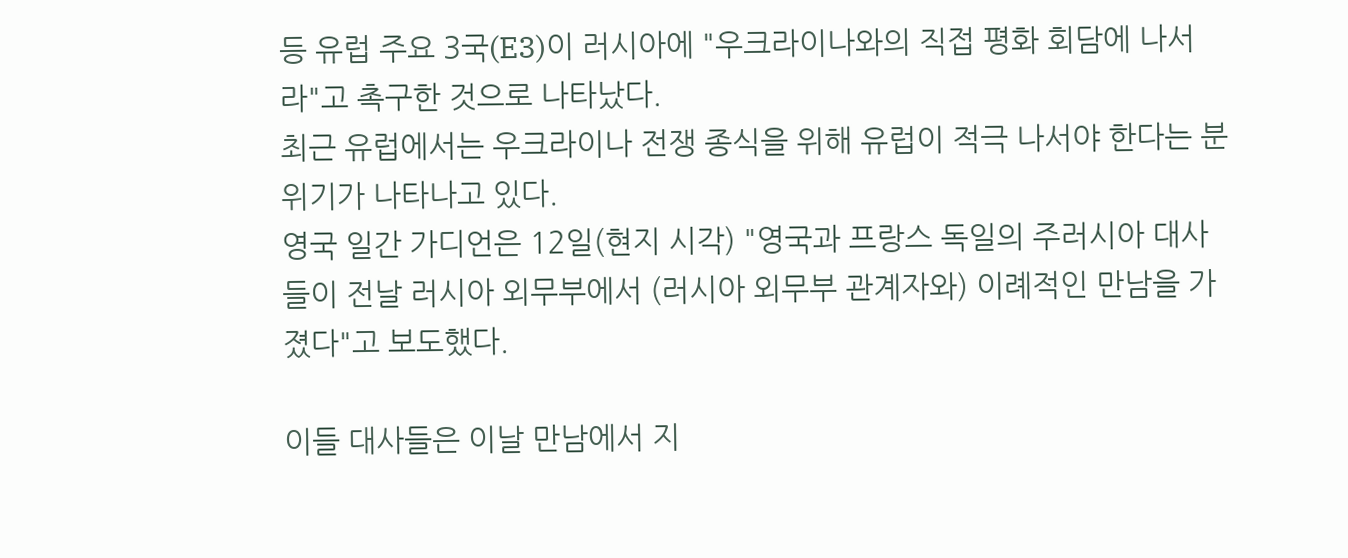등 유럽 주요 3국(E3)이 러시아에 "우크라이나와의 직접 평화 회담에 나서라"고 촉구한 것으로 나타났다.
최근 유럽에서는 우크라이나 전쟁 종식을 위해 유럽이 적극 나서야 한다는 분위기가 나타나고 있다.
영국 일간 가디언은 12일(현지 시각) "영국과 프랑스 독일의 주러시아 대사들이 전날 러시아 외무부에서 (러시아 외무부 관계자와) 이례적인 만남을 가졌다"고 보도했다.

이들 대사들은 이날 만남에서 지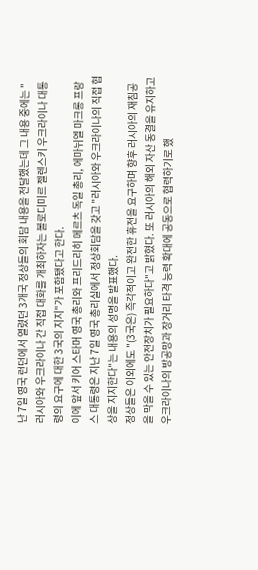난 7일 영국 런던에서 열렸던 3개국 정상들의 회담 내용을 전달했는데 그 내용 중에는 "러시아와 우크라이나 간 직접 대화를 개최하자는 볼로디미르 젤렌스키 우크라이나 대통령의 요구에 대한 3국의 지지"가 포함됐다고 한다.
이에 앞서 키어 스타머 영국 총리와 프리드리히 메르츠 독일 총리, 에마뉘엘 마크롱 프랑스 대통령은 지난 7일 영국 총리실에서 정상회담을 갖고 "러시아와 우크라이나의 직접 협상을 지지한다"는 내용의 성명을 발표했다.
정상들은 이외에도 "(3국은) 즉각적이고 완전한 휴전을 요구하며 향후 러시아의 재침공을 막을 수 있는 안전장치가 필요하다"고 밝혔다. 또 러시아의 해외 자산 동결을 유지하고 우크라이나의 방공망과 장거리 타격 능력 확대에 공동으로 협력하기로 했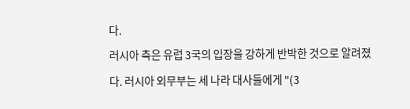다.
러시아 측은 유럽 3국의 입장을 강하게 반박한 것으로 알려졌다. 러시아 외무부는 세 나라 대사들에게 "(3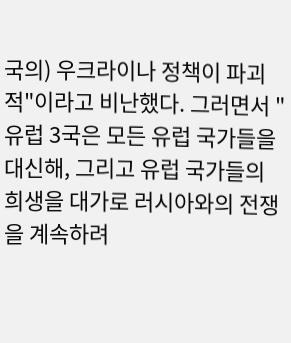국의) 우크라이나 정책이 파괴적"이라고 비난했다. 그러면서 "유럽 3국은 모든 유럽 국가들을 대신해, 그리고 유럽 국가들의 희생을 대가로 러시아와의 전쟁을 계속하려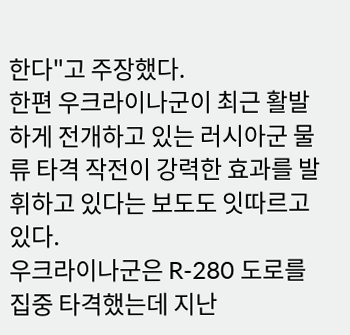한다"고 주장했다.
한편 우크라이나군이 최근 활발하게 전개하고 있는 러시아군 물류 타격 작전이 강력한 효과를 발휘하고 있다는 보도도 잇따르고 있다.
우크라이나군은 R-280 도로를 집중 타격했는데 지난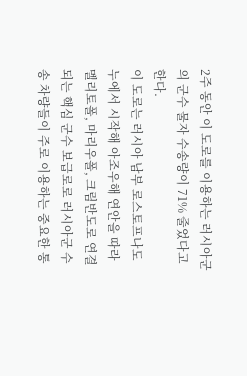2주 동안 이 도로를 이용하는 러시아군의 군수 물자 수송량이 71% 줄었다고 한다.
이 도로는 러시아 남부 로스토프나도누에서 시작해 아조우해 연안을 따라 멜리토폴, 마리우폴, 크림반도로 연결되는 핵심 군수 보급로로 러시아군 수송 차량들이 주로 이용하는 중요한 통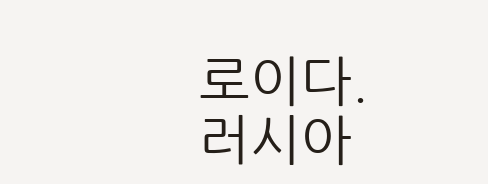로이다.
러시아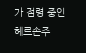가 점령 중인 헤르손주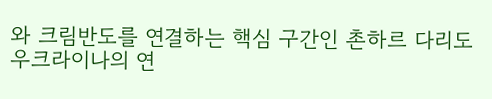와 크림반도를 연결하는 핵심 구간인 촌하르 다리도 우크라이나의 연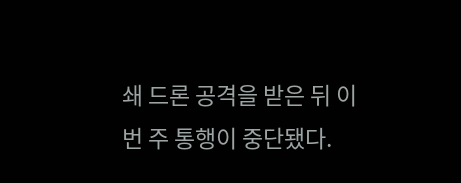쇄 드론 공격을 받은 뒤 이번 주 통행이 중단됐다.